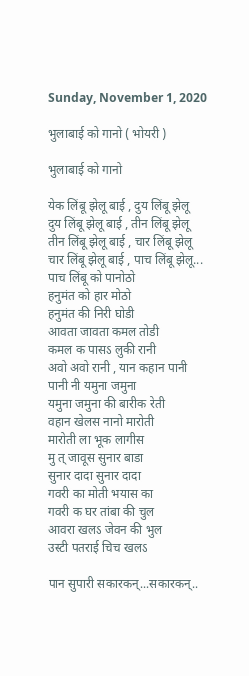Sunday, November 1, 2020

भुलाबाई को गानो ( भोयरी )

भुलाबाई को गानो

येक लिंबू झेलू बाई , दुय लिंबू झेलू
दुय लिंबू झेलू बाई , तीन लिंबू झेलू
तीन लिंबू झेलू बाई , चार लिंबू झेलू
चार लिंबू झेलू बाई , पाच लिंबू झेलू...
पाच लिंबू को पानोठो
हनुमंत को हार मोठो
हनुमंत की निरी घोडी
आवता जावता कमल तोडी
कमल क पासऽ लुकी रानी
अवो अवो रानी , यान कहान पानी
पानी नी यमुना जमुना
यमुना जमुना की बारीक रेती
वहान खेलस नानो मारोती
मारोती ला भूक लागीस
मु त् जावूस सुनार बाडा
सुनार दादा सुनार दादा
गवरी का मोती भयास का
गवरी क घर तांबा की चुल
आवरा खलऽ जेवन की भुल
उस्टी पतराई चिच खलऽ

पान सुपारी सकारकन्...सकारकन्..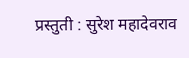प्रस्तुती : सुरेश महादेवराव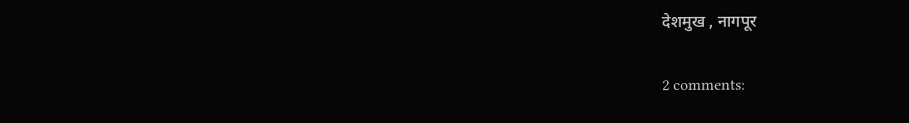देशमुख , नागपूर

2 comments: